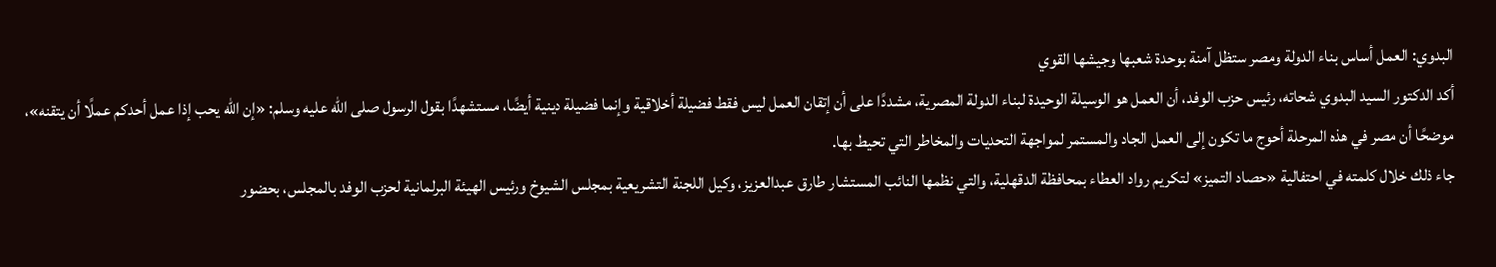البدوي: العمل أساس بناء الدولة ومصر ستظل آمنة بوحدة شعبها وجيشها القوي
أكد الدكتور السيد البدوي شحاته، رئيس حزب الوفد، أن العمل هو الوسيلة الوحيدة لبناء الدولة المصرية، مشددًا على أن إتقان العمل ليس فقط فضيلة أخلاقية وإنما فضيلة دينية أيضًا، مستشهدًا بقول الرسول صلى الله عليه وسلم: «إن الله يحب إذا عمل أحدكم عملًا أن يتقنه»، موضحًا أن مصر في هذه المرحلة أحوج ما تكون إلى العمل الجاد والمستمر لمواجهة التحديات والمخاطر التي تحيط بها.
جاء ذلك خلال كلمته في احتفالية «حصاد التميز» لتكريم رواد العطاء بمحافظة الدقهلية، والتي نظمها النائب المستشار طارق عبدالعزيز، وكيل اللجنة التشريعية بمجلس الشيوخ ورئيس الهيئة البرلمانية لحزب الوفد بالمجلس، بحضور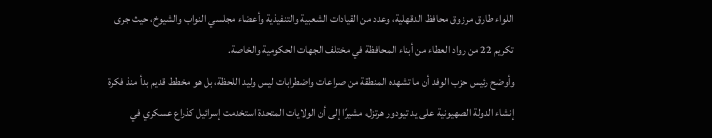اللواء طارق مرزوق محافظ الدقهلية، وعدد من القيادات الشعبية والتنفيذية وأعضاء مجلسي النواب والشيوخ، حيث جرى تكريم 22 من رواد العطاء من أبناء المحافظة في مختلف الجهات الحكومية والخاصة.
وأوضح رئيس حزب الوفد أن ما تشهده المنطقة من صراعات واضطرابات ليس وليد اللحظة، بل هو مخطط قديم بدأ منذ فكرة إنشاء الدولة الصهيونية على يد تيودور هرتزل، مشيرًا إلى أن الولايات المتحدة استخدمت إسرائيل كذراع عسكري في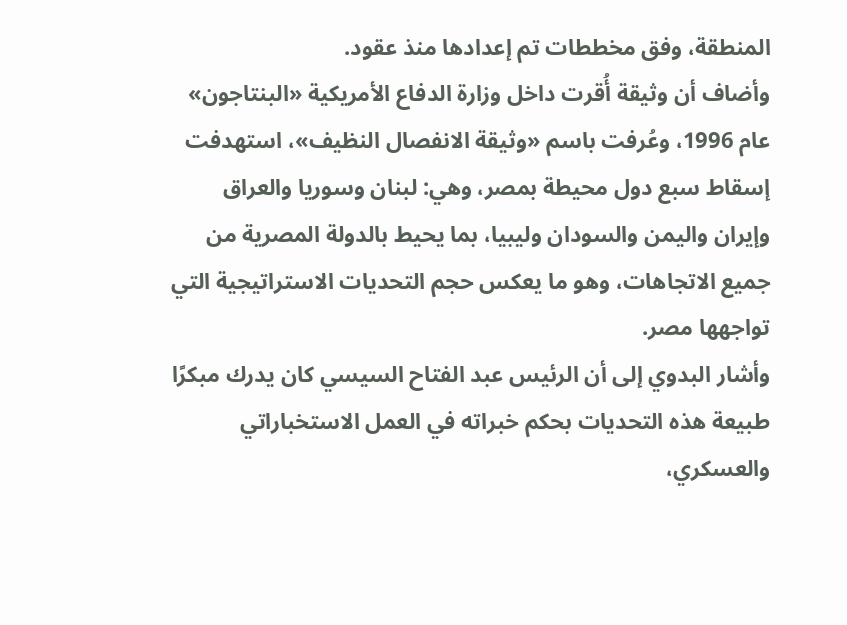المنطقة، وفق مخططات تم إعدادها منذ عقود.
وأضاف أن وثيقة أُقرت داخل وزارة الدفاع الأمريكية «البنتاجون» عام 1996، وعُرفت باسم «وثيقة الانفصال النظيف»، استهدفت إسقاط سبع دول محيطة بمصر، وهي: لبنان وسوريا والعراق وإيران واليمن والسودان وليبيا، بما يحيط بالدولة المصرية من جميع الاتجاهات، وهو ما يعكس حجم التحديات الاستراتيجية التي تواجهها مصر.
وأشار البدوي إلى أن الرئيس عبد الفتاح السيسي كان يدرك مبكرًا طبيعة هذه التحديات بحكم خبراته في العمل الاستخباراتي والعسكري،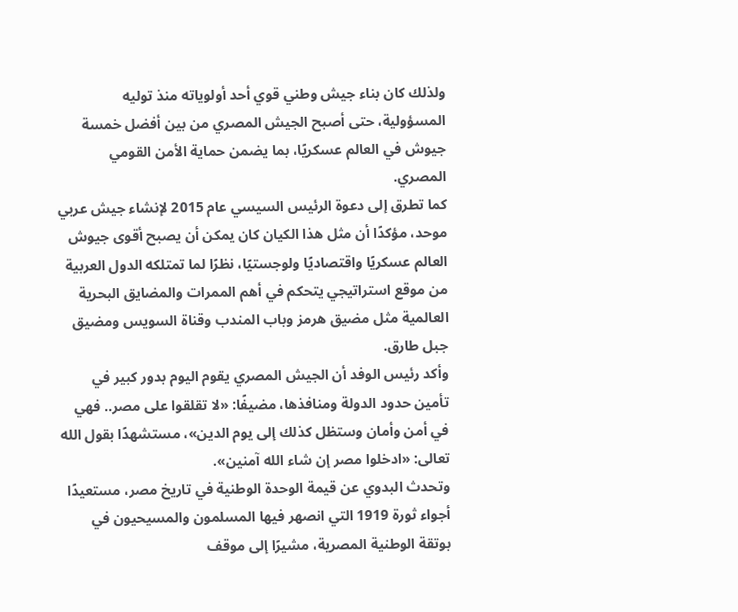ولذلك كان بناء جيش وطني قوي أحد أولوياته منذ توليه المسؤولية، حتى أصبح الجيش المصري من بين أفضل خمسة جيوش في العالم عسكريًا، بما يضمن حماية الأمن القومي المصري.
كما تطرق إلى دعوة الرئيس السيسي عام 2015 لإنشاء جيش عربي موحد، مؤكدًا أن مثل هذا الكيان كان يمكن أن يصبح أقوى جيوش العالم عسكريًا واقتصاديًا ولوجستيًا، نظرًا لما تمتلكه الدول العربية من موقع استراتيجي يتحكم في أهم الممرات والمضايق البحرية العالمية مثل مضيق هرمز وباب المندب وقناة السويس ومضيق جبل طارق.
وأكد رئيس الوفد أن الجيش المصري يقوم اليوم بدور كبير في تأمين حدود الدولة ومنافذها، مضيفًا: «لا تقلقوا على مصر.. فهي في أمن وأمان وستظل كذلك إلى يوم الدين»، مستشهدًا بقول الله تعالى: «ادخلوا مصر إن شاء الله آمنين».
وتحدث البدوي عن قيمة الوحدة الوطنية في تاريخ مصر، مستعيدًا أجواء ثورة 1919 التي انصهر فيها المسلمون والمسيحيون في بوتقة الوطنية المصرية، مشيرًا إلى موقف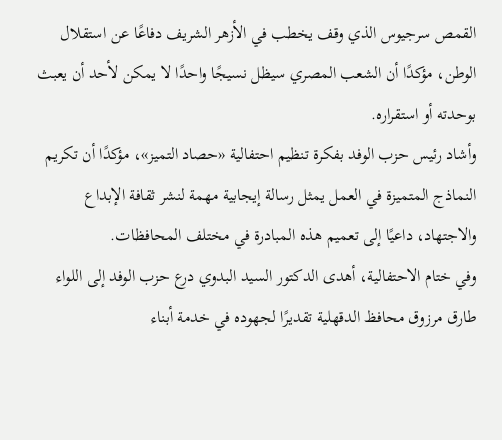القمص سرجيوس الذي وقف يخطب في الأزهر الشريف دفاعًا عن استقلال الوطن، مؤكدًا أن الشعب المصري سيظل نسيجًا واحدًا لا يمكن لأحد أن يعبث بوحدته أو استقراره.
وأشاد رئيس حزب الوفد بفكرة تنظيم احتفالية «حصاد التميز»، مؤكدًا أن تكريم النماذج المتميزة في العمل يمثل رسالة إيجابية مهمة لنشر ثقافة الإبداع والاجتهاد، داعيًا إلى تعميم هذه المبادرة في مختلف المحافظات.
وفي ختام الاحتفالية، أهدى الدكتور السيد البدوي درع حزب الوفد إلى اللواء طارق مرزوق محافظ الدقهلية تقديرًا لجهوده في خدمة أبناء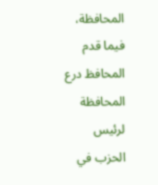المحافظة، فيما قدم المحافظ درع المحافظة لرئيس الحزب في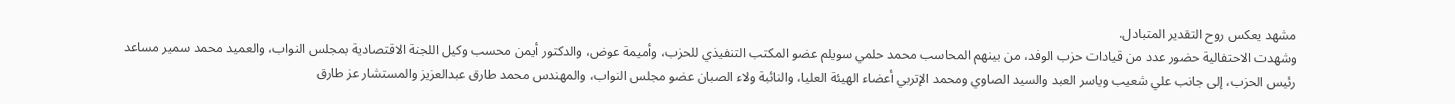مشهد يعكس روح التقدير المتبادل.
وشهدت الاحتفالية حضور عدد من قيادات حزب الوفد، من بينهم المحاسب محمد حلمي سويلم عضو المكتب التنفيذي للحزب، وأميمة عوض، والدكتور أيمن محسب وكيل اللجنة الاقتصادية بمجلس النواب، والعميد محمد سمير مساعد رئيس الحزب، إلى جانب علي شعيب وياسر العبد والسيد الصاوي ومحمد الإتربي أعضاء الهيئة العليا، والنائبة ولاء الصبان عضو مجلس النواب، والمهندس محمد طارق عبدالعزيز والمستشار عز طارق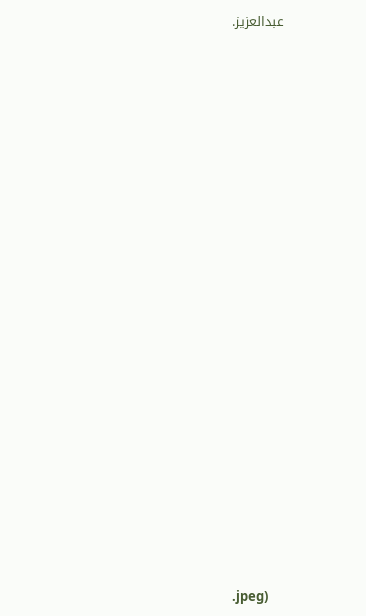عبدالعزيز.




















.jpeg)